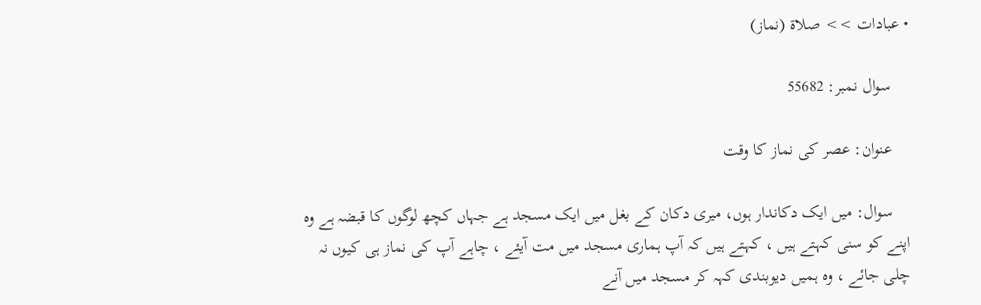• عبادات >> صلاة (نماز)

    سوال نمبر: 55682

    عنوان: عصر كی نماز كا وقت

    سوال: میں ایک دکاندار ہوں، میری دکان کے بغل میں ایک مسجد ہے جہاں کچھ لوگوں کا قبضہ ہے وہ اپنے کو سنی کہتے ہیں ، کہتے ہیں کہ آپ ہماری مسجد میں مت آیئے ، چاہے آپ کی نماز ہی کیوں نہ چلی جائے ، وہ ہمیں دیوبندی کہہ کر مسجد میں آنے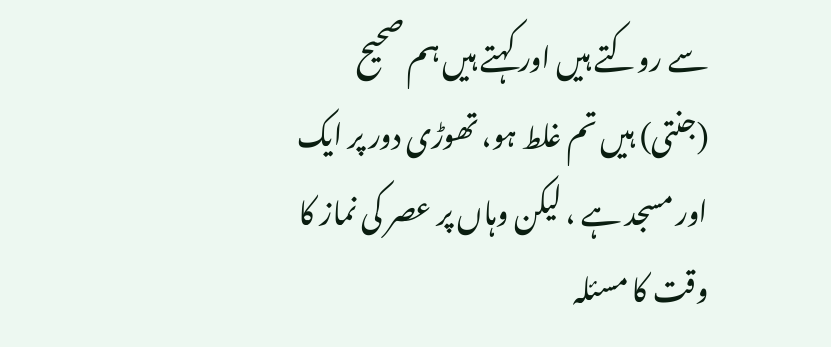سے روکتے ہیں اور کہتے ہیں ہم صحیح (جنتی) ہیں تم غلط ہو، تھوڑی دور پر ایک اور مسجد ہے ، لیکن وہاں پر عصر کی نماز کا وقت کا مسئلہ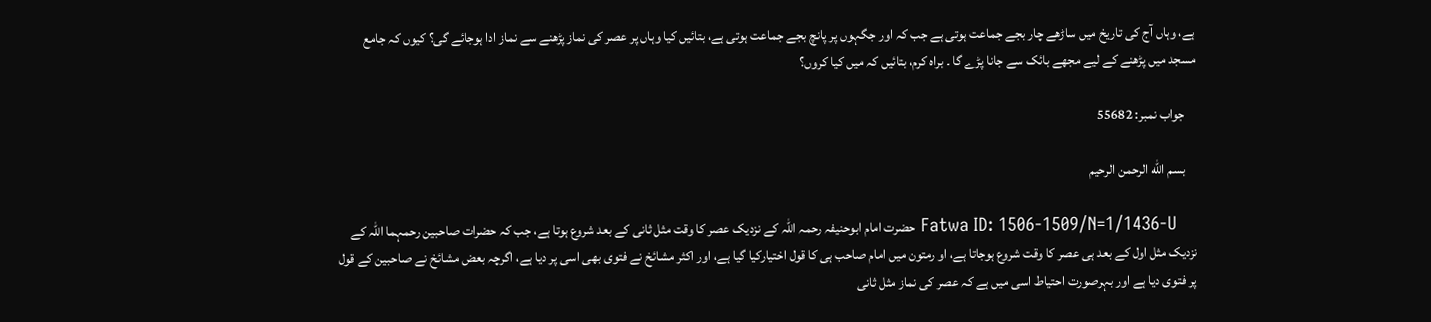ہے، وہاں آج کی تاریخ میں ساڑھے چار بجے جماعت ہوتی ہے جب کہ اور جگہوں پر پانچ بجے جماعت ہوتی ہے، بتائیں کیا وہاں پر عصر کی نماز پڑھنے سے نماز ادا ہوجائے گی؟ کیوں کہ جامع مسجد میں پڑھنے کے لیے مجھے بائک سے جانا پڑے گا ۔ براہ کرم، بتائیں کہ میں کیا کروں؟

    جواب نمبر: 55682

    بسم الله الرحمن الرحيم

    Fatwa ID: 1506-1509/N=1/1436-U حضرت امام ابوحنیفہ رحمہ اللہ کے نزدیک عصر کا وقت مثل ثانی کے بعد شروع ہوتا ہے، جب کہ حضرات صاحبین رحمہما اللہ کے نزدیک مثل اول کے بعد ہی عصر کا وقت شروع ہوجاتا ہے، او رمتون میں امام صاحب ہی کا قول اختیارکیا گیا ہے، اور اکثر مشائخ نے فتوی بھی اسی پر دیا ہے، اگرچہ بعض مشائخ نے صاحبین کے قول پر فتوی دیا ہے اور بہرصورت احتیاط اسی میں ہے کہ عصر کی نماز مثل ثانی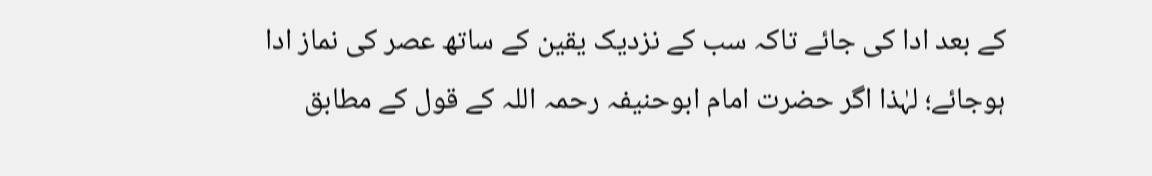کے بعد ادا کی جائے تاکہ سب کے نزدیک یقین کے ساتھ عصر کی نماز ادا ہوجائے؛ لہٰذا اگر حضرت امام ابوحنیفہ رحمہ اللہ کے قول کے مطابق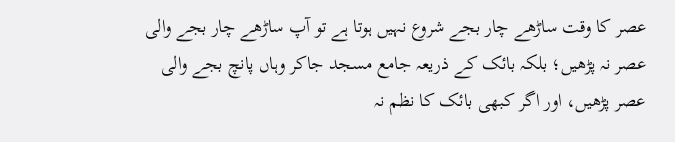عصر کا وقت ساڑھے چار بجے شروع نہیں ہوتا ہے تو آپ ساڑھے چار بجے والی عصر نہ پڑھیں؛ بلکہ بائک کے ذریعہ جامع مسجد جاکر وہاں پانچ بجے والی عصر پڑھیں، اور اگر کبھی بائک کا نظم نہ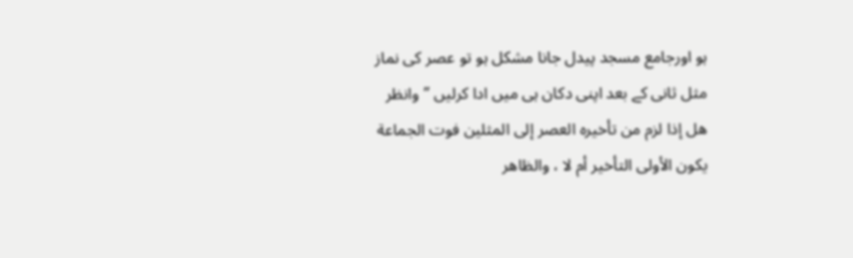ہو اورجامع مسجد پیدل جانا مشکل ہو تو عصر کی نماز مثل ثانی کے بعد اپنی دکان ہی میں ادا کرلیں ”وانظر ھل إذا لزم من تأخیرہ العصر إلی المثلین فوت الجماعة یکون الأولی التأخیر أم لا ، والظاھر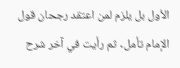الأول بل یلزم لمن اعتقد رجحان قول الإمام تأمل․ ثم رأیت في آخر شرح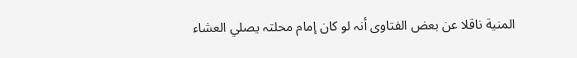المنیة ناقلا عن بعض الفتاوی أنہ لو کان إمام محلتہ یصلي العشاء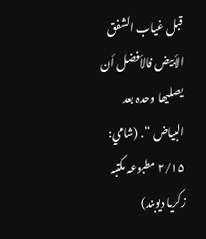قبل غیاب الشفق الأبیض فالأفضل أن یصلیھا وحدہ بعد البیاض “․ (شامي: ۲/۱۵ مطبوعہ مکتبہ زکریا دیوبند)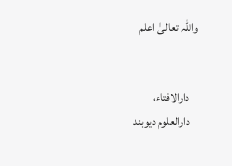واللہ تعالیٰ اعلم


    دارالافتاء،
    دارالعلوم دیوبند